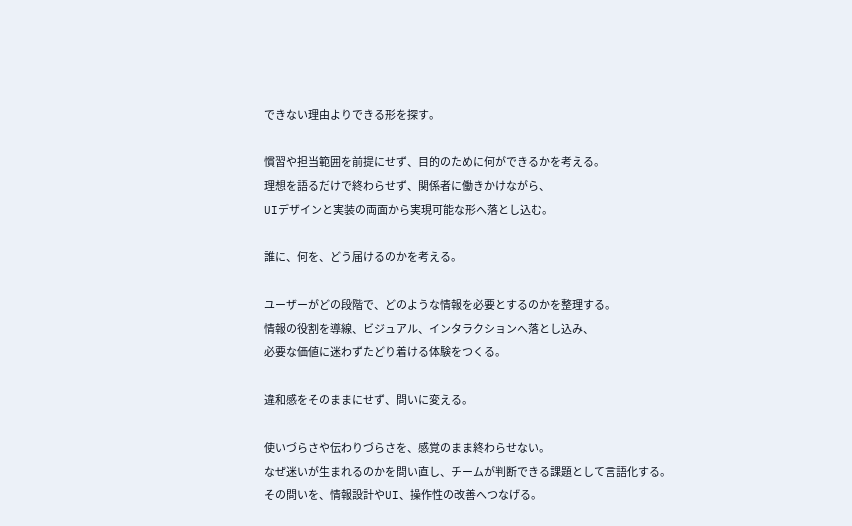できない理由よりできる形を探す。

慣習や担当範囲を前提にせず、目的のために何ができるかを考える。
理想を語るだけで終わらせず、関係者に働きかけながら、
UIデザインと実装の両面から実現可能な形へ落とし込む。

誰に、何を、どう届けるのかを考える。

ユーザーがどの段階で、どのような情報を必要とするのかを整理する。
情報の役割を導線、ビジュアル、インタラクションへ落とし込み、
必要な価値に迷わずたどり着ける体験をつくる。

違和感をそのままにせず、問いに変える。

使いづらさや伝わりづらさを、感覚のまま終わらせない。
なぜ迷いが生まれるのかを問い直し、チームが判断できる課題として言語化する。
その問いを、情報設計やUI、操作性の改善へつなげる。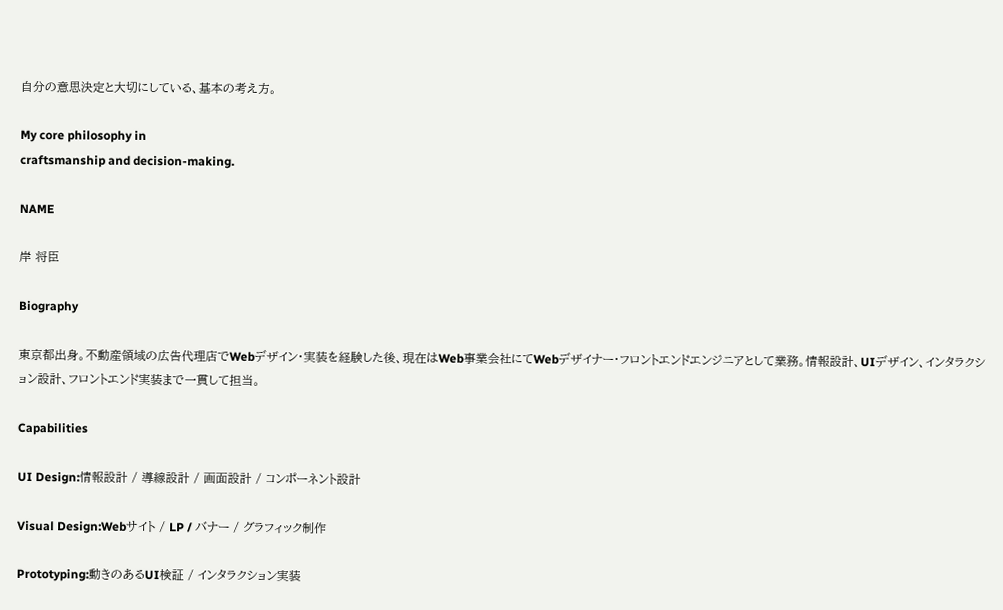自分の意思決定と大切にしている、基本の考え方。

My core philosophy in
craftsmanship and decision-making.

NAME

岸 将臣

Biography

東京都出身。不動産領域の広告代理店でWebデザイン・実装を経験した後、現在はWeb事業会社にてWebデザイナー・フロントエンドエンジニアとして業務。情報設計、UIデザイン、インタラクション設計、フロントエンド実装まで一貫して担当。

Capabilities

UI Design:情報設計 / 導線設計 / 画面設計 / コンポーネント設計

Visual Design:Webサイト / LP / バナー / グラフィック制作

Prototyping:動きのあるUI検証 / インタラクション実装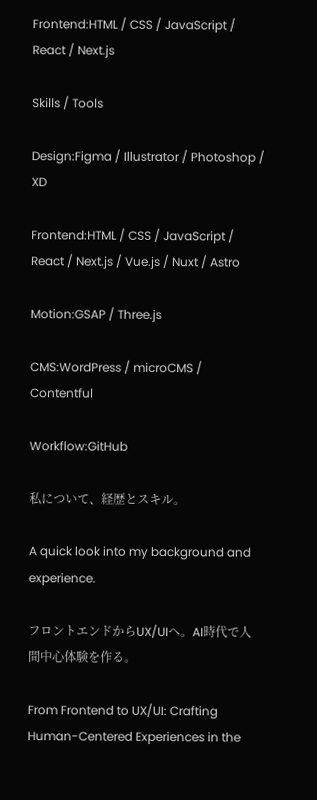Frontend:HTML / CSS / JavaScript / React / Next.js

Skills / Tools

Design:Figma / Illustrator / Photoshop / XD

Frontend:HTML / CSS / JavaScript / React / Next.js / Vue.js / Nuxt / Astro

Motion:GSAP / Three.js

CMS:WordPress / microCMS / Contentful

Workflow:GitHub

私について、経歴とスキル。

A quick look into my background and experience.

フロントエンドからUX/UIへ。AI時代で人間中心体験を作る。

From Frontend to UX/UI: Crafting Human-Centered Experiences in the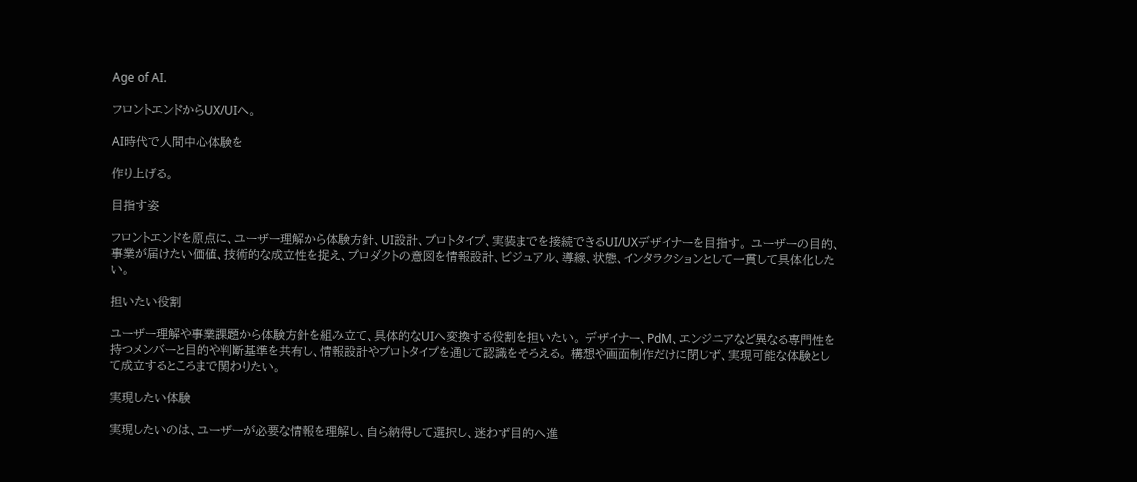Age of AI.

フロントエンドからUX/UIへ。

AI時代で人間中心体験を

作り上げる。

目指す姿

フロントエンドを原点に、ユーザー理解から体験方針、UI設計、プロトタイプ、実装までを接続できるUI/UXデザイナーを目指す。 ユーザーの目的、事業が届けたい価値、技術的な成立性を捉え、プロダクトの意図を情報設計、ビジュアル、導線、状態、インタラクションとして一貫して具体化したい。

担いたい役割

ユーザー理解や事業課題から体験方針を組み立て、具体的なUIへ変換する役割を担いたい。 デザイナー、PdM、エンジニアなど異なる専門性を持つメンバーと目的や判断基準を共有し、情報設計やプロトタイプを通じて認識をそろえる。 構想や画面制作だけに閉じず、実現可能な体験として成立するところまで関わりたい。

実現したい体験

実現したいのは、ユーザーが必要な情報を理解し、自ら納得して選択し、迷わず目的へ進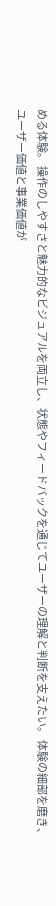める体験。 操作のしやすさと魅力的なビジュアルを両立し、状態やフィードバックを通じてユーザーの理解と判断を支えたい。 体験の細部を磨き、ユーザー価値と事業価値が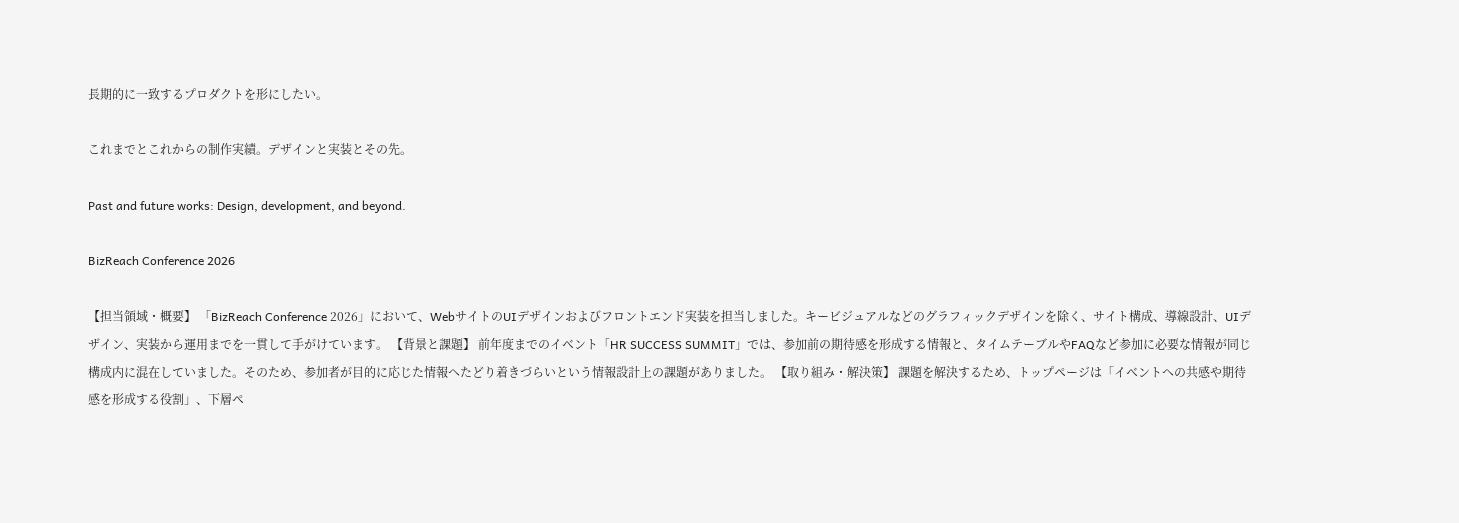長期的に一致するプロダクトを形にしたい。

これまでとこれからの制作実績。デザインと実装とその先。

Past and future works: Design, development, and beyond.

BizReach Conference 2026

【担当領域・概要】 「BizReach Conference 2026」において、WebサイトのUIデザインおよびフロントエンド実装を担当しました。キービジュアルなどのグラフィックデザインを除く、サイト構成、導線設計、UIデザイン、実装から運用までを一貫して手がけています。 【背景と課題】 前年度までのイベント「HR SUCCESS SUMMIT」では、参加前の期待感を形成する情報と、タイムテーブルやFAQなど参加に必要な情報が同じ構成内に混在していました。そのため、参加者が目的に応じた情報へたどり着きづらいという情報設計上の課題がありました。 【取り組み・解決策】 課題を解決するため、トップページは「イベントへの共感や期待感を形成する役割」、下層ペ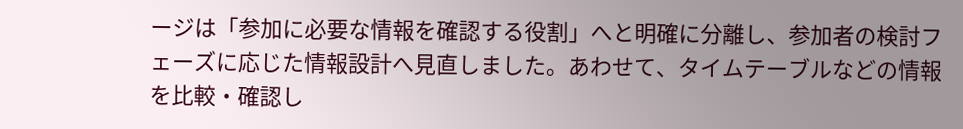ージは「参加に必要な情報を確認する役割」へと明確に分離し、参加者の検討フェーズに応じた情報設計へ見直しました。あわせて、タイムテーブルなどの情報を比較・確認し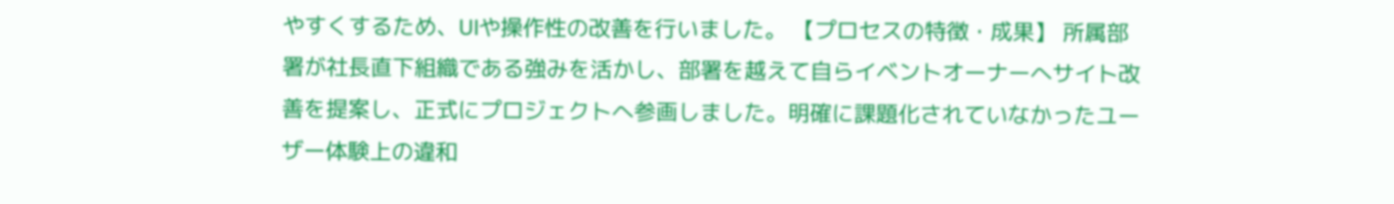やすくするため、UIや操作性の改善を行いました。 【プロセスの特徴・成果】 所属部署が社長直下組織である強みを活かし、部署を越えて自らイベントオーナーへサイト改善を提案し、正式にプロジェクトへ参画しました。明確に課題化されていなかったユーザー体験上の違和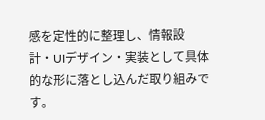感を定性的に整理し、情報設計・UIデザイン・実装として具体的な形に落とし込んだ取り組みです。